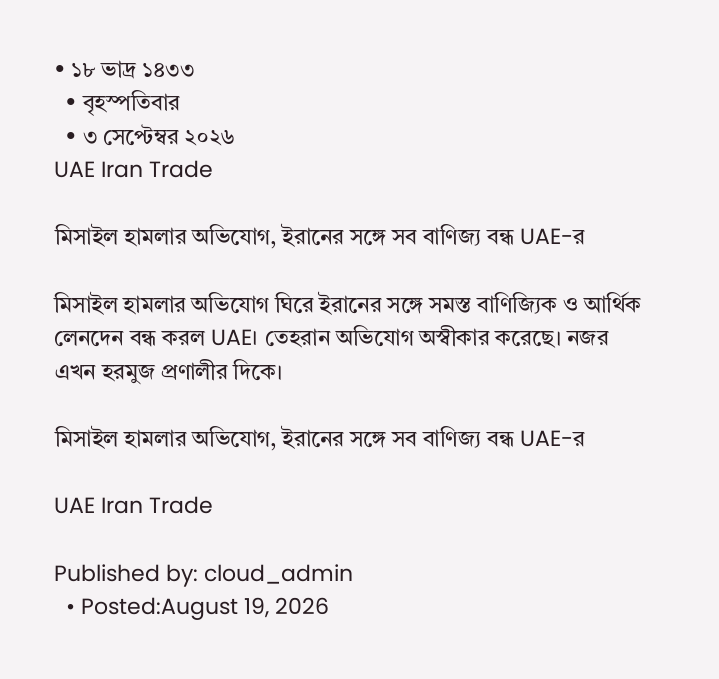• ১৮ ভাদ্র ১৪৩৩
  • বৃহস্পতিবার
  • ৩ সেপ্টেম্বর ২০২৬
UAE Iran Trade

মিসাইল হামলার অভিযোগ, ইরানের সঙ্গে সব বাণিজ্য বন্ধ UAE-র

মিসাইল হামলার অভিযোগ ঘিরে ইরানের সঙ্গে সমস্ত বাণিজ্যিক ও আর্থিক লেনদেন বন্ধ করল UAE। তেহরান অভিযোগ অস্বীকার করেছে। নজর এখন হরমুজ প্রণালীর দিকে।

মিসাইল হামলার অভিযোগ, ইরানের সঙ্গে সব বাণিজ্য বন্ধ UAE-র

UAE Iran Trade

Published by: cloud_admin
  • Posted:August 19, 2026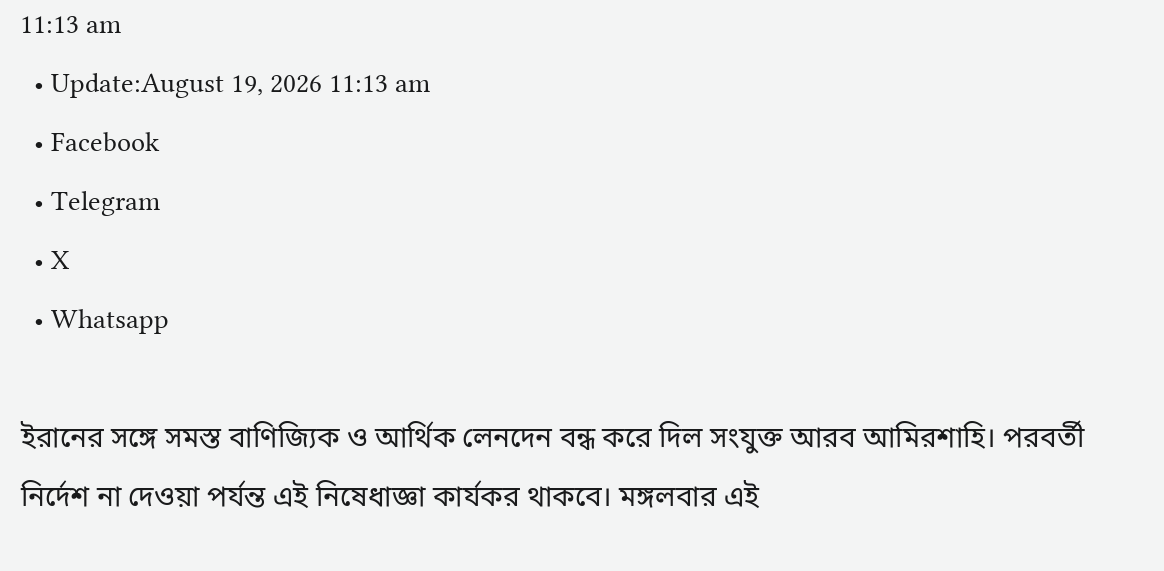11:13 am
  • Update:August 19, 2026 11:13 am
  • Facebook
  • Telegram
  • X
  • Whatsapp

ইরানের সঙ্গে সমস্ত বাণিজ্যিক ও আর্থিক লেনদেন বন্ধ করে দিল সংযুক্ত আরব আমিরশাহি। পরবর্তী নির্দেশ না দেওয়া পর্যন্ত এই নিষেধাজ্ঞা কার্যকর থাকবে। মঙ্গলবার এই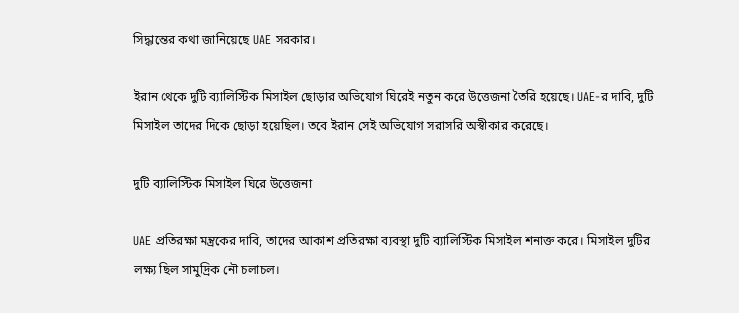সিদ্ধান্তের কথা জানিয়েছে UAE সরকার।

ইরান থেকে দুটি ব্যালিস্টিক মিসাইল ছোড়ার অভিযোগ ঘিরেই নতুন করে উত্তেজনা তৈরি হয়েছে। UAE-র দাবি, দুটি মিসাইল তাদের দিকে ছোড়া হয়েছিল। তবে ইরান সেই অভিযোগ সরাসরি অস্বীকার করেছে।

দুটি ব্যালিস্টিক মিসাইল ঘিরে উত্তেজনা

UAE প্রতিরক্ষা মন্ত্রকের দাবি, তাদের আকাশ প্রতিরক্ষা ব্যবস্থা দুটি ব্যালিস্টিক মিসাইল শনাক্ত করে। মিসাইল দুটির লক্ষ্য ছিল সামুদ্রিক নৌ চলাচল।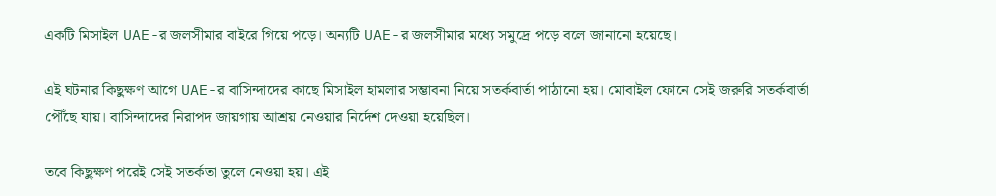একটি মিসাইল UAE-র জলসীমার বাইরে গিয়ে পড়ে। অন্যটি UAE-র জলসীমার মধ্যে সমুদ্রে পড়ে বলে জানানো হয়েছে।

এই ঘটনার কিছুক্ষণ আগে UAE-র বাসিন্দাদের কাছে মিসাইল হামলার সম্ভাবনা নিয়ে সতর্কবার্তা পাঠানো হয়। মোবাইল ফোনে সেই জরুরি সতর্কবার্তা পৌঁছে যায়। বাসিন্দাদের নিরাপদ জায়গায় আশ্রয় নেওয়ার নির্দেশ দেওয়া হয়েছিল।

তবে কিছুক্ষণ পরেই সেই সতর্কতা তুলে নেওয়া হয়। এই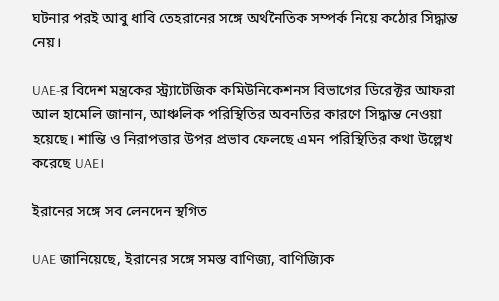ঘটনার পরই আবু ধাবি তেহরানের সঙ্গে অর্থনৈতিক সম্পর্ক নিয়ে কঠোর সিদ্ধান্ত নেয়।

UAE-র বিদেশ মন্ত্রকের স্ট্র্যাটেজিক কমিউনিকেশনস বিভাগের ডিরেক্টর আফরা আল হামেলি জানান, আঞ্চলিক পরিস্থিতির অবনতির কারণে সিদ্ধান্ত নেওয়া হয়েছে। শান্তি ও নিরাপত্তার উপর প্রভাব ফেলছে এমন পরিস্থিতির কথা উল্লেখ করেছে UAE।

ইরানের সঙ্গে সব লেনদেন স্থগিত

UAE জানিয়েছে, ইরানের সঙ্গে সমস্ত বাণিজ্য, বাণিজ্যিক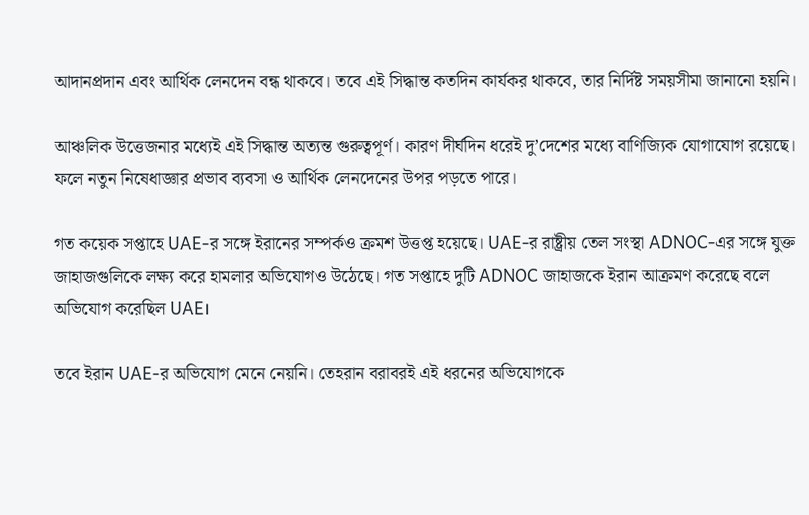আদানপ্রদান এবং আর্থিক লেনদেন বন্ধ থাকবে। তবে এই সিদ্ধান্ত কতদিন কার্যকর থাকবে, তার নির্দিষ্ট সময়সীমা জানানো হয়নি।

আঞ্চলিক উত্তেজনার মধ্যেই এই সিদ্ধান্ত অত্যন্ত গুরুত্বপূর্ণ। কারণ দীর্ঘদিন ধরেই দু’দেশের মধ্যে বাণিজ্যিক যোগাযোগ রয়েছে। ফলে নতুন নিষেধাজ্ঞার প্রভাব ব্যবসা ও আর্থিক লেনদেনের উপর পড়তে পারে।

গত কয়েক সপ্তাহে UAE-র সঙ্গে ইরানের সম্পর্কও ক্রমশ উত্তপ্ত হয়েছে। UAE-র রাষ্ট্রীয় তেল সংস্থা ADNOC-এর সঙ্গে যুক্ত জাহাজগুলিকে লক্ষ্য করে হামলার অভিযোগও উঠেছে। গত সপ্তাহে দুটি ADNOC জাহাজকে ইরান আক্রমণ করেছে বলে অভিযোগ করেছিল UAE।

তবে ইরান UAE-র অভিযোগ মেনে নেয়নি। তেহরান বরাবরই এই ধরনের অভিযোগকে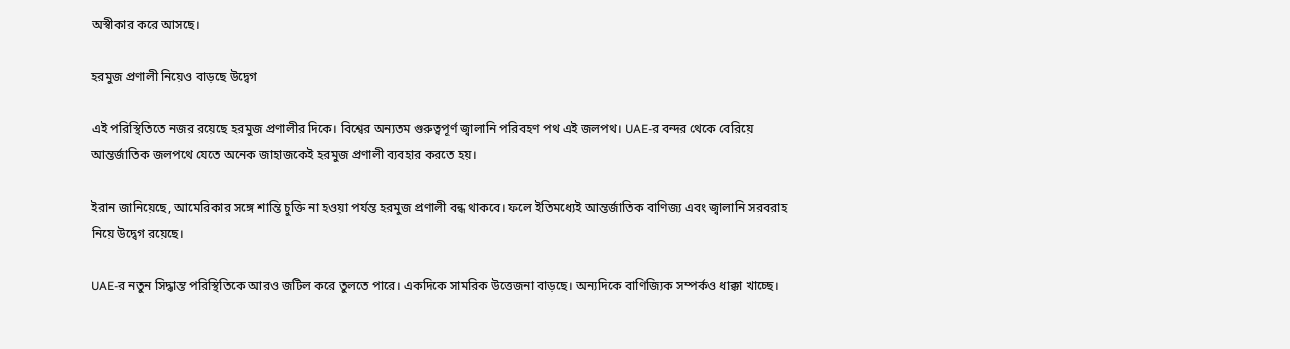অস্বীকার করে আসছে।

হরমুজ প্রণালী নিয়েও বাড়ছে উদ্বেগ

এই পরিস্থিতিতে নজর রয়েছে হরমুজ প্রণালীর দিকে। বিশ্বের অন্যতম গুরুত্বপূর্ণ জ্বালানি পরিবহণ পথ এই জলপথ। UAE-র বন্দর থেকে বেরিয়ে আন্তর্জাতিক জলপথে যেতে অনেক জাহাজকেই হরমুজ প্রণালী ব্যবহার করতে হয়।

ইরান জানিয়েছে, আমেরিকার সঙ্গে শান্তি চুক্তি না হওয়া পর্যন্ত হরমুজ প্রণালী বন্ধ থাকবে। ফলে ইতিমধ্যেই আন্তর্জাতিক বাণিজ্য এবং জ্বালানি সরবরাহ নিয়ে উদ্বেগ রয়েছে।

UAE-র নতুন সিদ্ধান্ত পরিস্থিতিকে আরও জটিল করে তুলতে পারে। একদিকে সামরিক উত্তেজনা বাড়ছে। অন্যদিকে বাণিজ্যিক সম্পর্কও ধাক্কা খাচ্ছে।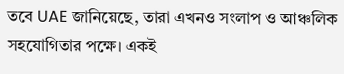তবে UAE জানিয়েছে, তারা এখনও সংলাপ ও আঞ্চলিক সহযোগিতার পক্ষে। একই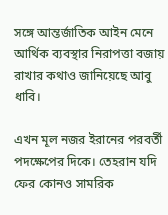সঙ্গে আন্তর্জাতিক আইন মেনে আর্থিক ব্যবস্থার নিরাপত্তা বজায় রাখার কথাও জানিয়েছে আবু ধাবি।

এখন মূল নজর ইরানের পরবর্তী পদক্ষেপের দিকে। তেহরান যদি ফের কোনও সামরিক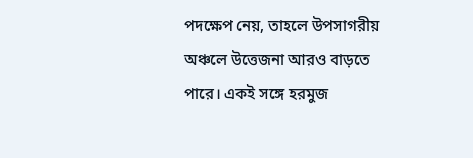পদক্ষেপ নেয়, তাহলে উপসাগরীয় অঞ্চলে উত্তেজনা আরও বাড়তে পারে। একই সঙ্গে হরমুজ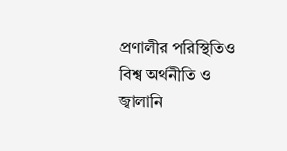প্রণালীর পরিস্থিতিও বিশ্ব অর্থনীতি ও জ্বালানি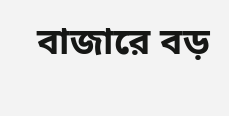বাজারে বড়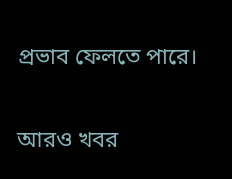প্রভাব ফেলতে পারে।

আরও খবর